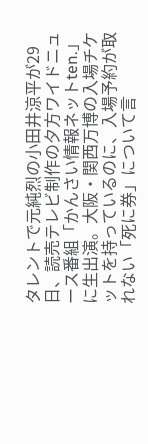タレントで元純烈の小田井涼平が29日、読売テレビ制作の夕方ワイドニュース番組「かんさい情報ネットten.」に生出演。大阪・関西万博の入場チケットを持っているのに、入場予約が取れない「死に券」について言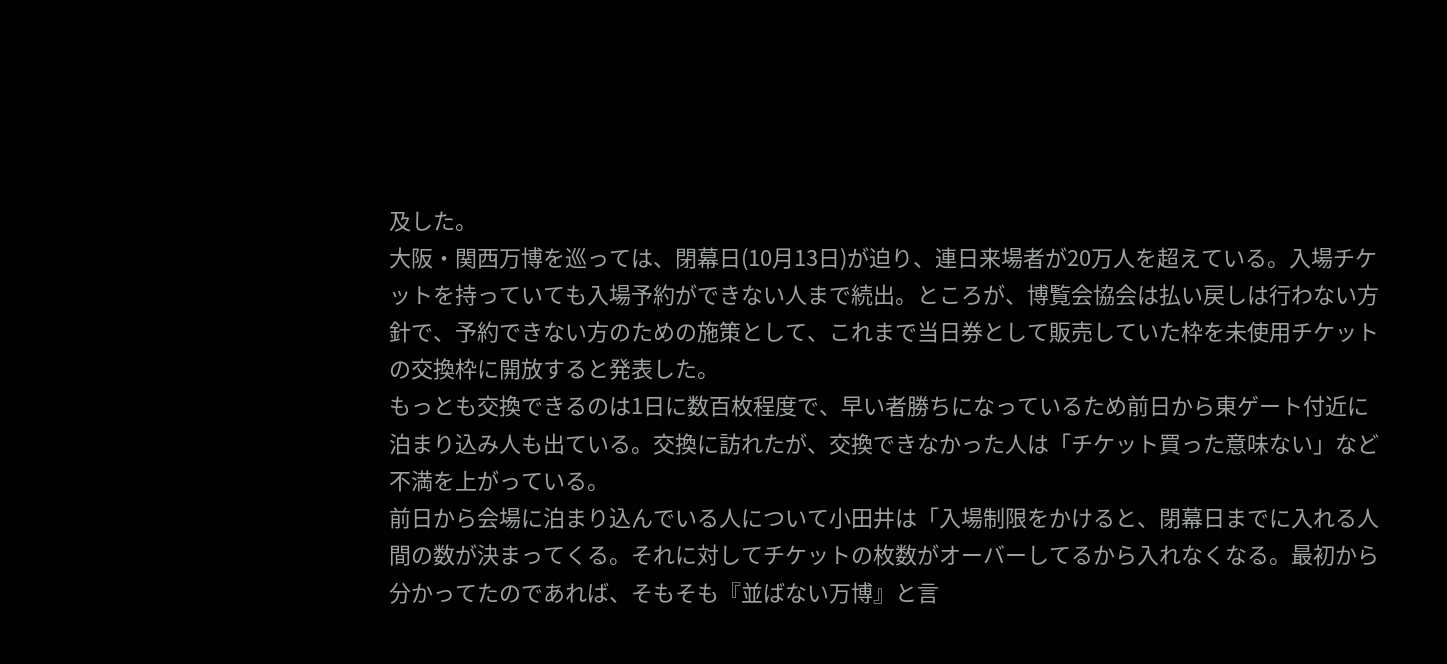及した。
大阪・関西万博を巡っては、閉幕日(10月13日)が迫り、連日来場者が20万人を超えている。入場チケットを持っていても入場予約ができない人まで続出。ところが、博覧会協会は払い戻しは行わない方針で、予約できない方のための施策として、これまで当日券として販売していた枠を未使用チケットの交換枠に開放すると発表した。
もっとも交換できるのは1日に数百枚程度で、早い者勝ちになっているため前日から東ゲート付近に泊まり込み人も出ている。交換に訪れたが、交換できなかった人は「チケット買った意味ない」など不満を上がっている。
前日から会場に泊まり込んでいる人について小田井は「入場制限をかけると、閉幕日までに入れる人間の数が決まってくる。それに対してチケットの枚数がオーバーしてるから入れなくなる。最初から分かってたのであれば、そもそも『並ばない万博』と言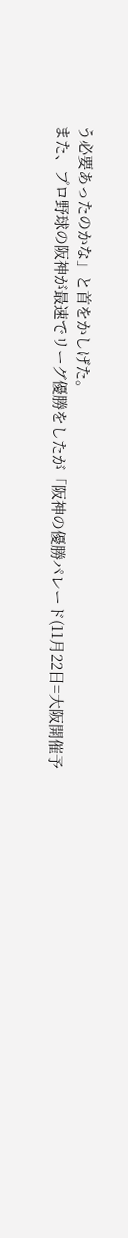う必要あったのかな」と首をかしげた。
また、プロ野球の阪神が最速でリーグ優勝をしたが「阪神の優勝パレード(11月22日=大阪開催予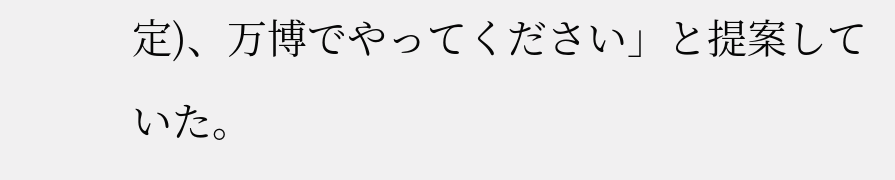定)、万博でやってください」と提案していた。